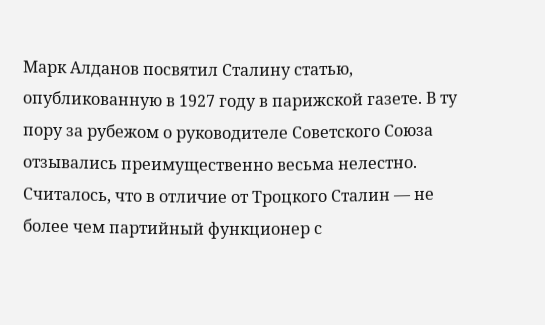Марк Алданов посвятил Сталину статью, опубликованную в 1927 году в парижской газете. В ту пору за рубежом о руководителе Советского Союза отзывались преимущественно весьма нелестно. Считалось, что в отличие от Троцкого Сталин — не более чем партийный функционер с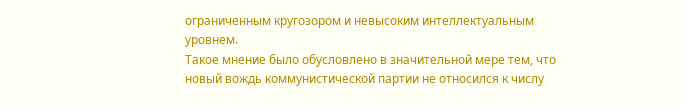ограниченным кругозором и невысоким интеллектуальным уровнем.
Такое мнение было обусловлено в значительной мере тем, что новый вождь коммунистической партии не относился к числу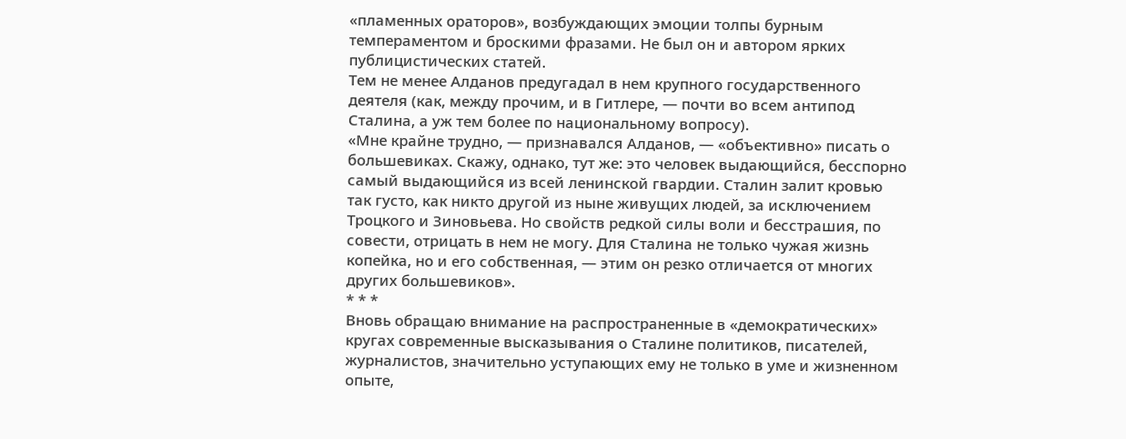«пламенных ораторов», возбуждающих эмоции толпы бурным темпераментом и броскими фразами. Не был он и автором ярких публицистических статей.
Тем не менее Алданов предугадал в нем крупного государственного деятеля (как, между прочим, и в Гитлере, — почти во всем антипод Сталина, а уж тем более по национальному вопросу).
«Мне крайне трудно, — признавался Алданов, — «объективно» писать о большевиках. Скажу, однако, тут же: это человек выдающийся, бесспорно самый выдающийся из всей ленинской гвардии. Сталин залит кровью так густо, как никто другой из ныне живущих людей, за исключением Троцкого и Зиновьева. Но свойств редкой силы воли и бесстрашия, по совести, отрицать в нем не могу. Для Сталина не только чужая жизнь копейка, но и его собственная, — этим он резко отличается от многих других большевиков».
* * *
Вновь обращаю внимание на распространенные в «демократических» кругах современные высказывания о Сталине политиков, писателей, журналистов, значительно уступающих ему не только в уме и жизненном опыте,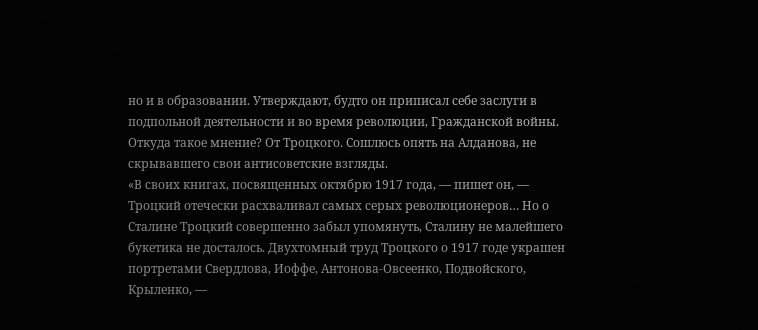но и в образовании. Утверждают, будто он приписал себе заслуги в подпольной деятельности и во время революции, Гражданской войны. Откуда такое мнение? От Троцкого. Сошлюсь опять на Алданова, не скрывавшего свои антисоветские взгляды.
«В своих книгах, посвященных октябрю 1917 года, — пишет он, — Троцкий отечески расхваливал самых серых революционеров… Но о Сталине Троцкий совершенно забыл упомянуть, Сталину не малейшего букетика не досталось. Двухтомный труд Троцкого о 1917 годе украшен портретами Свердлова, Иоффе, Антонова-Овсеенко, Подвойского, Крыленко, —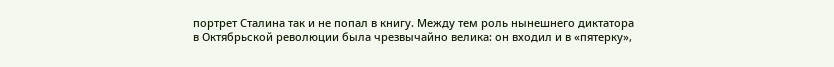портрет Сталина так и не попал в книгу. Между тем роль нынешнего диктатора в Октябрьской революции была чрезвычайно велика: он входил и в «пятерку»,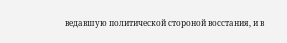ведавшую политической стороной восстания, и в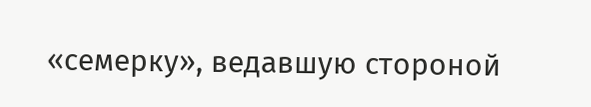«семерку», ведавшую стороной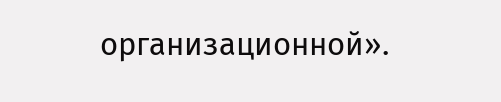организационной».